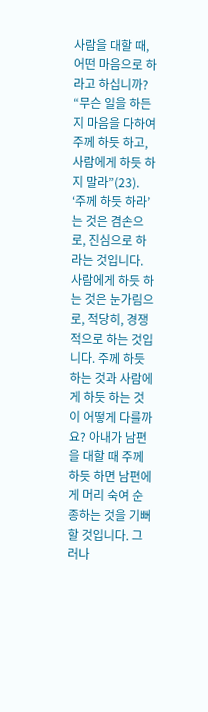사람을 대할 때, 어떤 마음으로 하라고 하십니까? “무슨 일을 하든지 마음을 다하여 주께 하듯 하고, 사람에게 하듯 하지 말라”(23). ‘주께 하듯 하라’는 것은 겸손으로, 진심으로 하라는 것입니다. 사람에게 하듯 하는 것은 눈가림으로, 적당히, 경쟁적으로 하는 것입니다. 주께 하듯 하는 것과 사람에게 하듯 하는 것이 어떻게 다를까요? 아내가 남편을 대할 때 주께 하듯 하면 남편에게 머리 숙여 순종하는 것을 기뻐할 것입니다. 그러나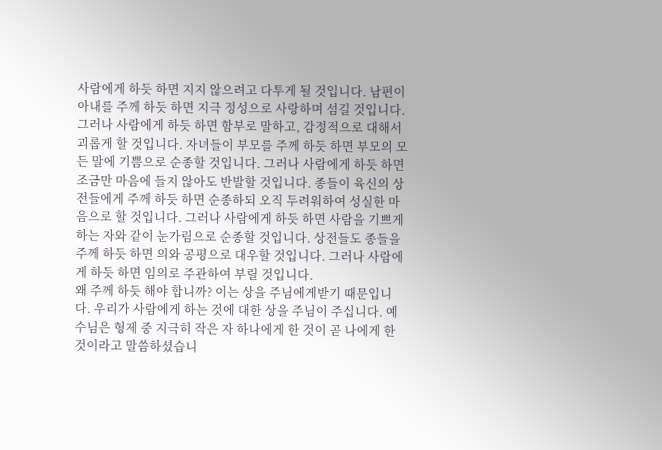사람에게 하듯 하면 지지 않으려고 다투게 될 것입니다. 남편이 아내를 주께 하듯 하면 지극 정성으로 사랑하며 섬길 것입니다. 그러나 사람에게 하듯 하면 함부로 말하고, 감정적으로 대해서 괴롭게 할 것입니다. 자녀들이 부모를 주께 하듯 하면 부모의 모든 말에 기쁨으로 순종할 것입니다. 그러나 사람에게 하듯 하면 조금만 마음에 들지 않아도 반발할 것입니다. 종들이 육신의 상전들에게 주께 하듯 하면 순종하되 오직 두려워하여 성실한 마음으로 할 것입니다. 그러나 사람에게 하듯 하면 사람을 기쁘게 하는 자와 같이 눈가림으로 순종할 것입니다. 상전들도 종들을 주께 하듯 하면 의와 공평으로 대우할 것입니다. 그러나 사람에게 하듯 하면 임의로 주관하여 부릴 것입니다.
왜 주께 하듯 해야 합니까? 이는 상을 주님에게받기 때문입니다. 우리가 사람에게 하는 것에 대한 상을 주님이 주십니다. 예수님은 형제 중 지극히 작은 자 하나에게 한 것이 곧 나에게 한 것이라고 말씀하셨습니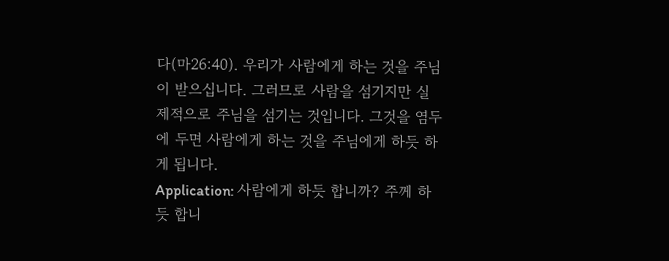다(마26:40). 우리가 사람에게 하는 것을 주님이 받으십니다. 그러므로 사람을 섬기지만 실제적으로 주님을 섬기는 것입니다. 그것을 염두에 두면 사람에게 하는 것을 주님에게 하듯 하게 됩니다.
Application: 사람에게 하듯 합니까? 주께 하듯 합니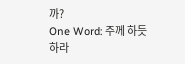까?
One Word: 주께 하듯 하라